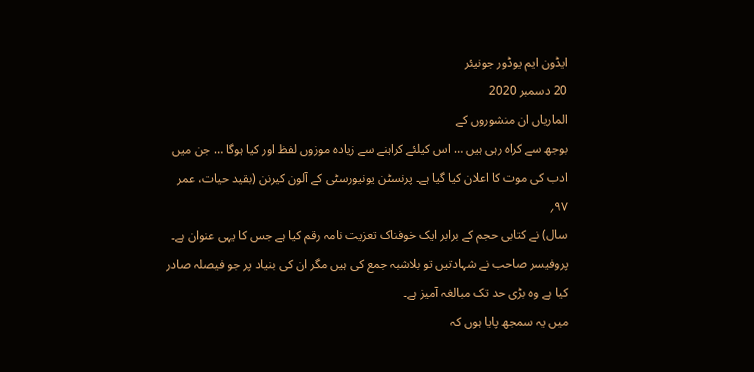ایڈون ایم یوڈور جونیئر
20 دسمبر 2020
الماریاں ان منشوروں کے
بوجھ سے کراہ رہی ہیں … اس کیلئے کراہنے سے زیادہ موزوں لفظ اور کیا ہوگا … جن میں
ادب کی موت کا اعلان کیا گیا ہے۔ پرنسٹن یونیورسٹی کے آلون کیرنن (بقید حیات، عمر
۹۷؍
سال) نے کتابی حجم کے برابر ایک خوفناک تعزیت نامہ رقم کیا ہے جس کا یہی عنوان ہے۔
پروفیسر صاحب نے شہادتیں تو بلاشبہ جمع کی ہیں مگر ان کی بنیاد پر جو فیصلہ صادر
کیا ہے وہ بڑی حد تک مبالغہ آمیز ہے۔
میں یہ سمجھ پایا ہوں کہ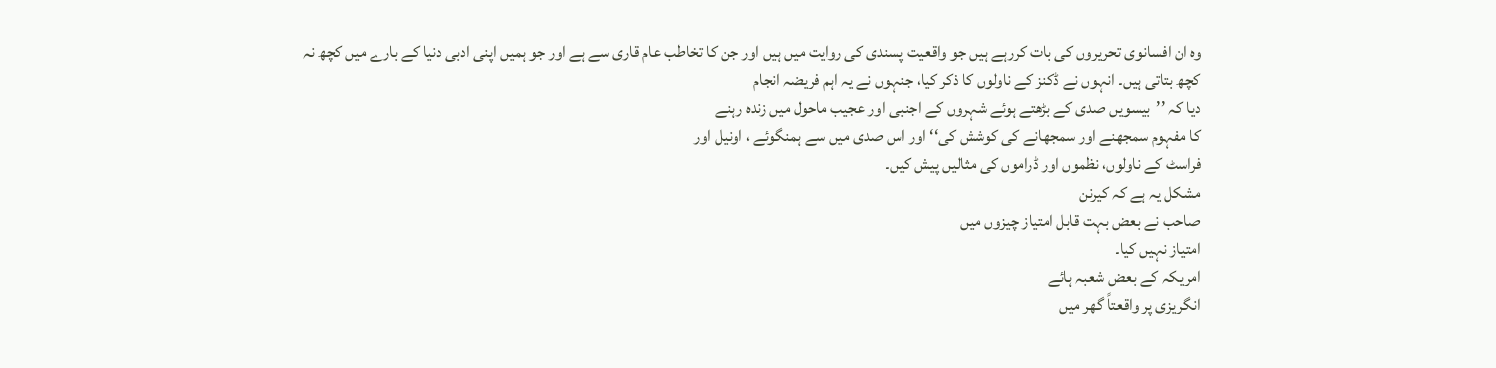وہ ان افسانوی تحریروں کی بات کررہے ہیں جو واقعیت پسندی کی روایت میں ہیں اور جن کا تخاطب عام قاری سے ہے اور جو ہمیں اپنی ادبی دنیا کے بارے میں کچھ نہ
کچھ بتاتی ہیں۔ انہوں نے ڈکنز کے ناولوں کا ذکر کیا، جنہوں نے یہ اہم فریضہ انجام
دیا کہ ’’بیسویں صدی کے بڑھتے ہوئے شہروں کے اجنبی اور عجیب ماحول میں زندہ رہنے
کا مفہوم سمجھنے اور سمجھانے کی کوشش کی‘‘ اور اس صدی میں سے ہمنگوئے ، اونیل اور
فراسٹ کے ناولوں، نظموں اور ڈراموں کی مثالیں پیش کیں۔
مشکل یہ ہے کہ کیرنن
صاحب نے بعض بہت قابل امتیاز چیزوں میں
امتیاز نہیں کیا۔
امریکہ کے بعض شعبہ ہائے
انگریزی پر واقعتاً گھر میں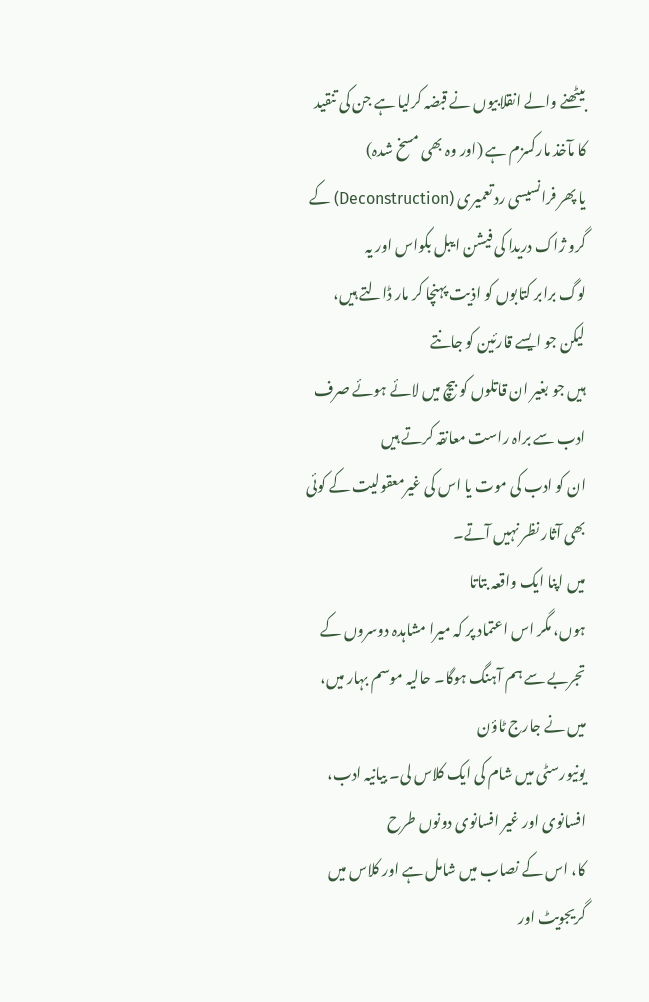بیٹھنے والے انقلابیوں نے قبضہ کرلیا ہے جن کی تنقید
کا مآخذ مارکسزم ہے (اور وہ بھی مسخ شدہ)
یا پھر فرانسیسی رد تعمیری (Deconstruction) کے گرو ژاک دریدا کی فیشن ایبل بکواس اور یہ
لوگ برابر کتابوں کو اذیت پہنچا کر مار ڈالتے ہیں، لیکن جو ایسے قارئین کو جانتے
ہیں جو بغیر ان قاتلوں کو بیچ میں لائے ہوئے صرف ادب سے براہ راست معانقہ کرتے ہیں
ان کو ادب کی موت یا اس کی غیرمعقولیت کے کوئی بھی آثار نظر نہیں آتے۔
میں اپنا ایک واقعہ بتاتا
ہوں، مگر اس اعتماد پر کہ میرا مشاہدہ دوسروں کے تجربے سے ہم آہنگ ہوگا۔ حالیہ موسم بہار میں، میں نے جارج ٹاؤن
یونیورسٹی میں شام کی ایک کلاس لی۔ بیانیہ ادب، افسانوی اور غیر افسانوی دونوں طرح
کا، اس کے نصاب میں شامل ہے اور کلاس میں گریجویٹ اور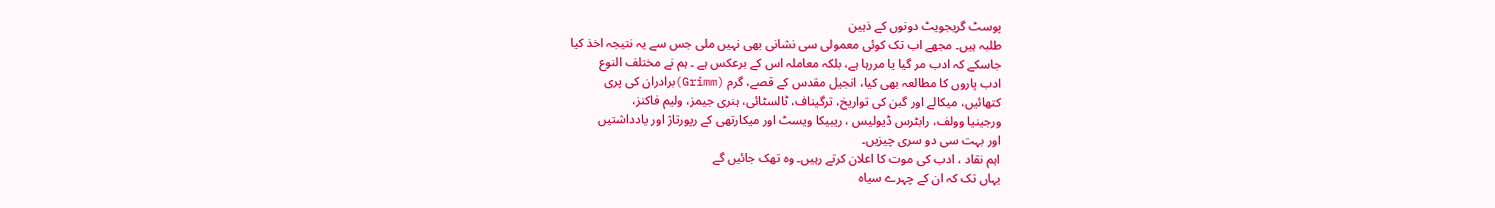پوسٹ گریجویٹ دونوں کے ذہین
طلبہ ہیں۔ مجھے اب تک کوئی معمولی سی نشانی بھی نہیں ملی جس سے یہ نتیجہ اخذ کیا
جاسکے کہ ادب مر گیا یا مررہا ہے، بلکہ معاملہ اس کے برعکس ہے ۔ ہم نے مختلف النوع
ادب پاروں کا مطالعہ بھی کیا، انجیل مقدس کے قصے، گرم (Grimm)برادران کی پری
کتھائیں، میکالے اور گبن کی تواریخ، ترگیناف، ٹالسٹائی، ہنری جیمز، ولیم فاکنز،
ورجینیا وولف، رابٹرس ڈیولیس ، ریبیکا ویسٹ اور میکارتھی کے رپورتاژ اور یادداشتیں
اور بہت سی دو سری چیزیں۔
اہم نقاد ، ادب کی موت کا اعلان کرتے رہیں۔ وہ تھک جائیں گے
یہاں تک کہ ان کے چہرے سیاہ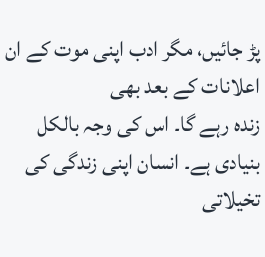پڑ جائیں، مگر ادب اپنی موت کے ان اعلانات کے بعد بھی
زندہ رہے گا۔ اس کی وجہ بالکل بنیادی ہے۔ انسان اپنی زندگی کی تخیلاتی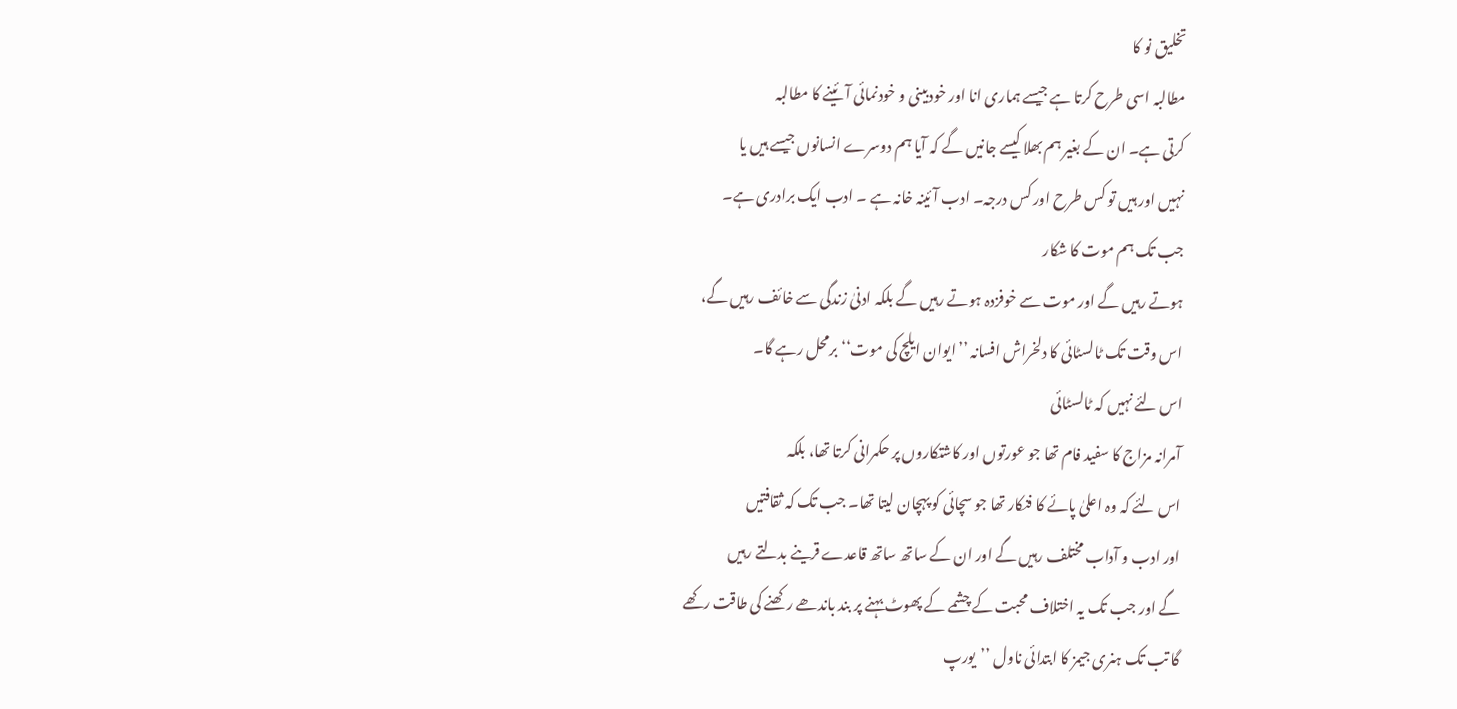تخلیق نو کا
مطالبہ اسی طرح کرتا ہے جیسے ہماری انا اور خودبینی و خودنمائی آئینے کا مطالبہ
کرتی ہے۔ ان کے بغیر ہم بھلا کیسے جانیں گے کہ آیا ہم دوسرے انسانوں جیسے ہیں یا
نہیں اور ہیں تو کس طرح اور کس درجہ۔ ادب آئینہ خانہ ہے ۔ ادب ایک برادری ہے۔
جب تک ہم موت کا شکار
ہوتے رہیں گے اور موت سے خوفزدہ ہوتے رہیں گے بلکہ ادنیٰ زندگی سے خائف رہیں گے،
اس وقت تک ٹالسٹائی کا دلخراش افسانہ ’’ایوان ایلچ کی موت‘‘ برمحل رہے گا۔
اس لئے نہیں کہ ٹالسٹائی
آمرانہ مزاج کا سفید فام تھا جو عورتوں اور کاشتکاروں پر حکمرانی کرتا تھا، بلکہ
اس لئے کہ وہ اعلیٰ پائے کا فنکار تھا جو سچائی کو پہچان لیتا تھا۔ جب تک کہ ثقافتیں
اور ادب و آداب مختلف رہیں گے اور ان کے ساتھ ساتھ قاعدے قرینے بدلتے رہیں
گے اور جب تک یہ اختلاف محبت کے چشمے کے پھوٹ بہنے پر بند باندھے رکھنے کی طاقت رکھے
گا تب تک ہنری جیمز کا ابتدائی ناول ’’یورپ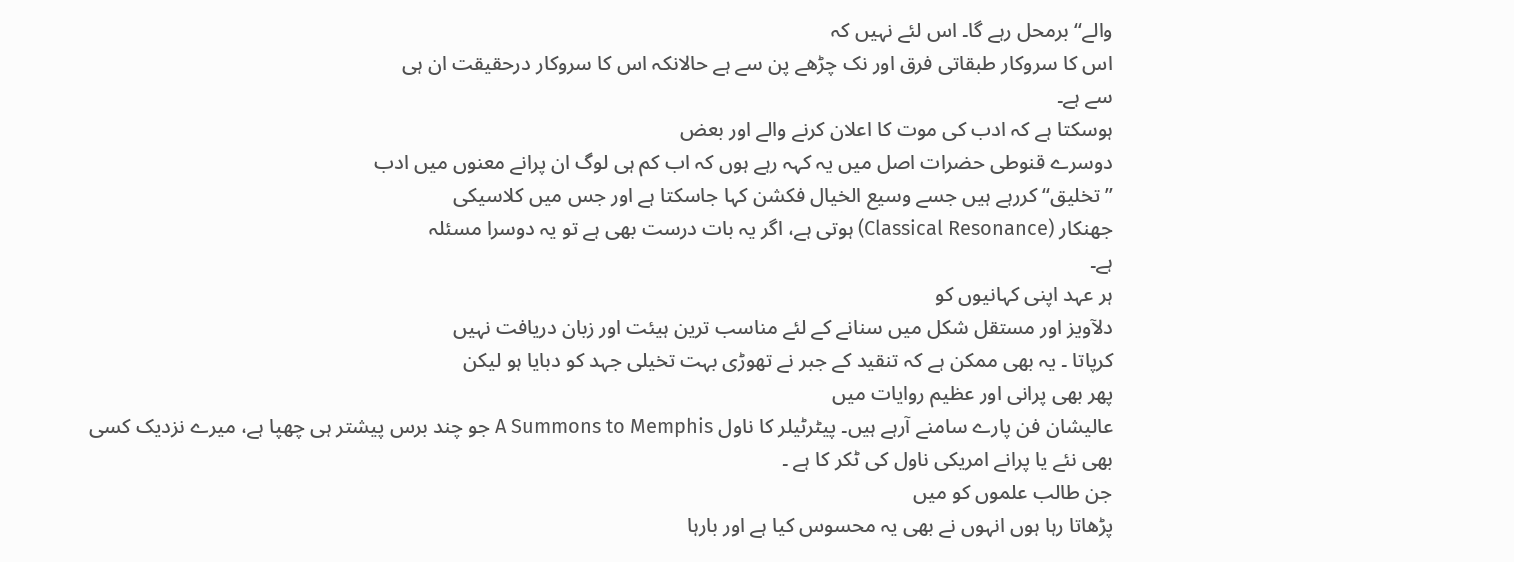والے‘‘ برمحل رہے گا۔ اس لئے نہیں کہ
اس کا سروکار طبقاتی فرق اور نک چڑھے پن سے ہے حالانکہ اس کا سروکار درحقیقت ان ہی
سے ہے۔
ہوسکتا ہے کہ ادب کی موت کا اعلان کرنے والے اور بعض
دوسرے قنوطی حضرات اصل میں یہ کہہ رہے ہوں کہ اب کم ہی لوگ ان پرانے معنوں میں ادب
’’تخلیق‘‘ کررہے ہیں جسے وسیع الخیال فکشن کہا جاسکتا ہے اور جس میں کلاسیکی
جھنکار (Classical Resonance) ہوتی ہے، اگر یہ بات درست بھی ہے تو یہ دوسرا مسئلہ
ہے۔
ہر عہد اپنی کہانیوں کو
دلآویز اور مستقل شکل میں سنانے کے لئے مناسب ترین ہیئت اور زبان دریافت نہیں
کرپاتا ۔ یہ بھی ممکن ہے کہ تنقید کے جبر نے تھوڑی بہت تخیلی جہد کو دبایا ہو لیکن
پھر بھی پرانی اور عظیم روایات میں
عالیشان فن پارے سامنے آرہے ہیں۔ پیٹرٹیلر کا ناول A Summons to Memphis جو چند برس پیشتر ہی چھپا ہے، میرے نزدیک کسی
بھی نئے یا پرانے امریکی ناول کی ٹکر کا ہے ۔
جن طالب علموں کو میں
پڑھاتا رہا ہوں انہوں نے بھی یہ محسوس کیا ہے اور بارہا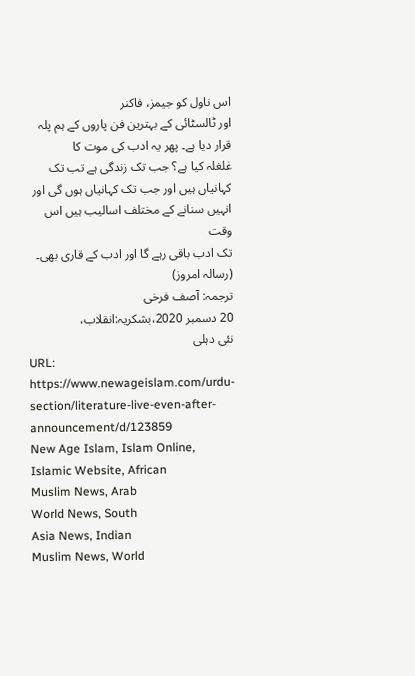اس ناول کو جیمز، فاکنر
اور ٹالسٹائی کے بہترین فن پاروں کے ہم پلہ قرار دیا ہے۔ پھر یہ ادب کی موت کا
غلغلہ کیا ہے؟ جب تک زندگی ہے تب تک
کہانیاں ہیں اور جب تک کہانیاں ہوں گی اور انہیں سنانے کے مختلف اسالیب ہیں اس وقت
تک ادب باقی رہے گا اور ادب کے قاری بھی۔ (رسالہ امروز)
ترجمہ: آصف فرخی
20 دسمبر 2020،بشکریہ:انقلاب،
نئی دہلی
URL: https://www.newageislam.com/urdu-section/literature-live-even-after-announcement/d/123859
New Age Islam, Islam Online, Islamic Website, African
Muslim News, Arab
World News, South
Asia News, Indian
Muslim News, World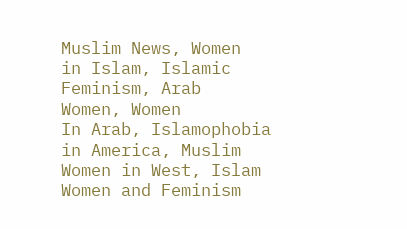Muslim News, Women
in Islam, Islamic
Feminism, Arab
Women, Women
In Arab, Islamophobia
in America, Muslim
Women in West, Islam
Women and Feminism